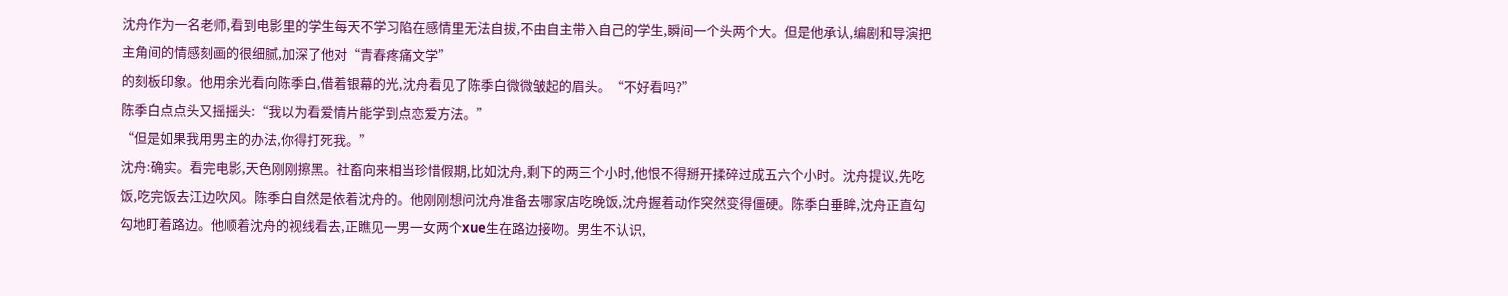沈舟作为一名老师,看到电影里的学生每天不学习陷在感情里无法自拔,不由自主带入自己的学生,瞬间一个头两个大。但是他承认,编剧和导演把主角间的情感刻画的很细腻,加深了他对“青春疼痛文学”
的刻板印象。他用余光看向陈季白,借着银幕的光,沈舟看见了陈季白微微皱起的眉头。“不好看吗?”
陈季白点点头又摇摇头:“我以为看爱情片能学到点恋爱方法。”
“但是如果我用男主的办法,你得打死我。”
沈舟:确实。看完电影,天色刚刚擦黑。社畜向来相当珍惜假期,比如沈舟,剩下的两三个小时,他恨不得掰开揉碎过成五六个小时。沈舟提议,先吃饭,吃完饭去江边吹风。陈季白自然是依着沈舟的。他刚刚想问沈舟准备去哪家店吃晚饭,沈舟握着动作突然变得僵硬。陈季白垂眸,沈舟正直勾勾地盯着路边。他顺着沈舟的视线看去,正瞧见一男一女两个xue生在路边接吻。男生不认识,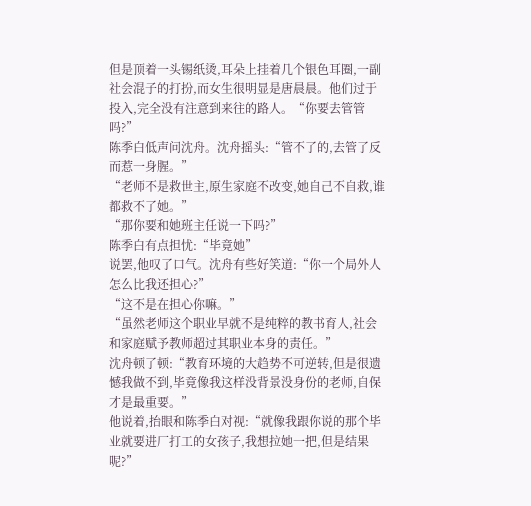但是顶着一头锡纸烫,耳朵上挂着几个银色耳圈,一副社会混子的打扮,而女生很明显是唐晨晨。他们过于投入,完全没有注意到来往的路人。“你要去管管吗?”
陈季白低声问沈舟。沈舟摇头:“管不了的,去管了反而惹一身腥。”
“老师不是救世主,原生家庭不改变,她自己不自救,谁都救不了她。”
“那你要和她班主任说一下吗?”
陈季白有点担忧:“毕竟她”
说罢,他叹了口气。沈舟有些好笑道:“你一个局外人怎么比我还担心?”
“这不是在担心你嘛。”
“虽然老师这个职业早就不是纯粹的教书育人,社会和家庭赋予教师超过其职业本身的责任。”
沈舟顿了顿:“教育环境的大趋势不可逆转,但是很遗憾我做不到,毕竟像我这样没背景没身份的老师,自保才是最重要。”
他说着,抬眼和陈季白对视:“就像我跟你说的那个毕业就要进厂打工的女孩子,我想拉她一把,但是结果呢?”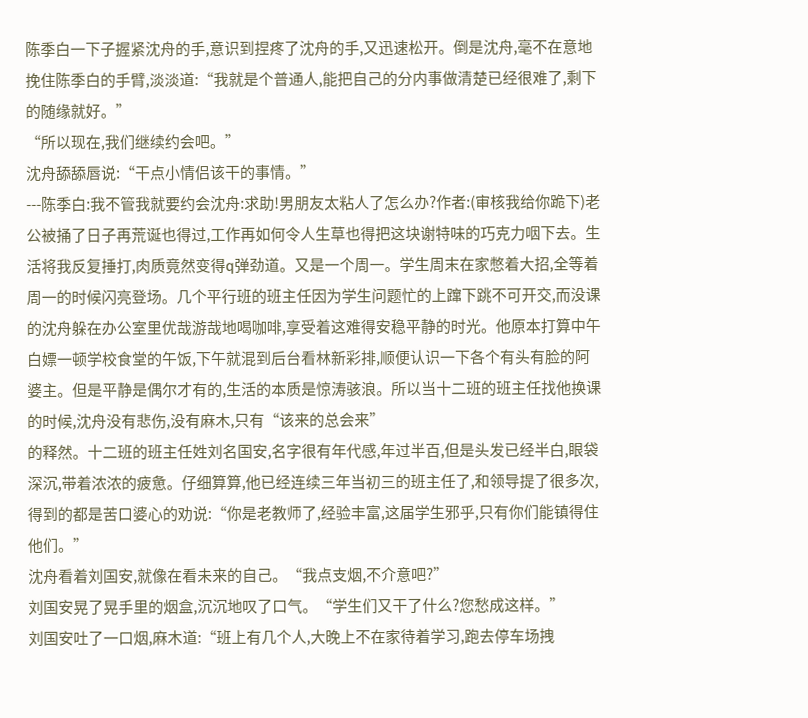陈季白一下子握紧沈舟的手,意识到捏疼了沈舟的手,又迅速松开。倒是沈舟,毫不在意地挽住陈季白的手臂,淡淡道:“我就是个普通人,能把自己的分内事做清楚已经很难了,剩下的随缘就好。”
“所以现在,我们继续约会吧。”
沈舟舔舔唇说:“干点小情侣该干的事情。”
---陈季白:我不管我就要约会沈舟:求助!男朋友太粘人了怎么办?作者:(审核我给你跪下)老公被捅了日子再荒诞也得过,工作再如何令人生草也得把这块谢特味的巧克力咽下去。生活将我反复捶打,肉质竟然变得q弹劲道。又是一个周一。学生周末在家憋着大招,全等着周一的时候闪亮登场。几个平行班的班主任因为学生问题忙的上蹿下跳不可开交,而没课的沈舟躲在办公室里优哉游哉地喝咖啡,享受着这难得安稳平静的时光。他原本打算中午白嫖一顿学校食堂的午饭,下午就混到后台看林新彩排,顺便认识一下各个有头有脸的阿婆主。但是平静是偶尔才有的,生活的本质是惊涛骇浪。所以当十二班的班主任找他换课的时候,沈舟没有悲伤,没有麻木,只有“该来的总会来”
的释然。十二班的班主任姓刘名国安,名字很有年代感,年过半百,但是头发已经半白,眼袋深沉,带着浓浓的疲惫。仔细算算,他已经连续三年当初三的班主任了,和领导提了很多次,得到的都是苦口婆心的劝说:“你是老教师了,经验丰富,这届学生邪乎,只有你们能镇得住他们。”
沈舟看着刘国安,就像在看未来的自己。“我点支烟,不介意吧?”
刘国安晃了晃手里的烟盒,沉沉地叹了口气。“学生们又干了什么?您愁成这样。”
刘国安吐了一口烟,麻木道:“班上有几个人,大晚上不在家待着学习,跑去停车场拽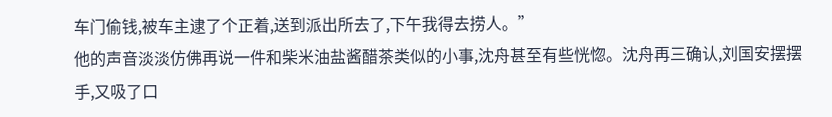车门偷钱,被车主逮了个正着,送到派出所去了,下午我得去捞人。”
他的声音淡淡仿佛再说一件和柴米油盐酱醋茶类似的小事,沈舟甚至有些恍惚。沈舟再三确认,刘国安摆摆手,又吸了口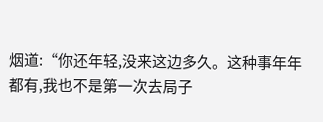烟道:“你还年轻,没来这边多久。这种事年年都有,我也不是第一次去局子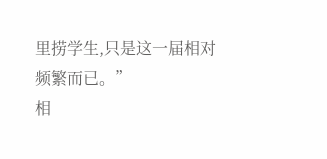里捞学生,只是这一届相对频繁而已。”
相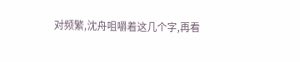对频繁,沈舟咀嚼着这几个字,再看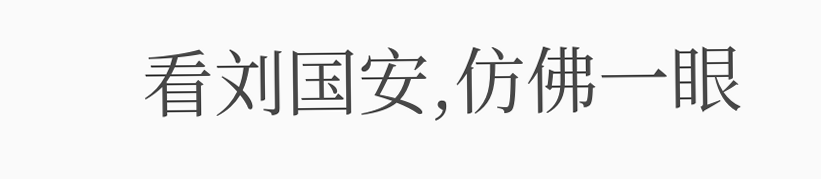看刘国安,仿佛一眼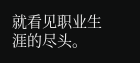就看见职业生涯的尽头。